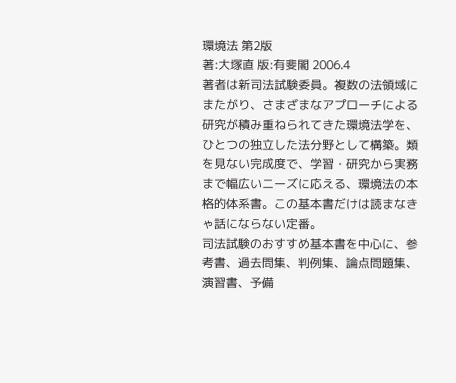環境法 第2版
著:大塚直 版:有斐閣 2006.4
著者は新司法試験委員。複数の法領域にまたがり、さまざまなアプローチによる研究が積み重ねられてきた環境法学を、ひとつの独立した法分野として構築。類を見ない完成度で、学習・研究から実務まで幅広いニーズに応える、環境法の本格的体系書。この基本書だけは読まなきゃ話にならない定番。
司法試験のおすすめ基本書を中心に、参考書、過去問集、判例集、論点問題集、演習書、予備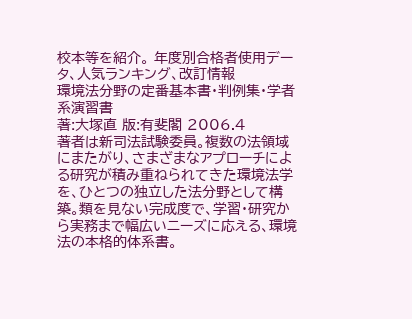校本等を紹介。 年度別合格者使用データ、人気ランキング、改訂情報
環境法分野の定番基本書・判例集・学者系演習書
著:大塚直 版:有斐閣 2006.4
著者は新司法試験委員。複数の法領域にまたがり、さまざまなアプローチによる研究が積み重ねられてきた環境法学を、ひとつの独立した法分野として構築。類を見ない完成度で、学習・研究から実務まで幅広いニーズに応える、環境法の本格的体系書。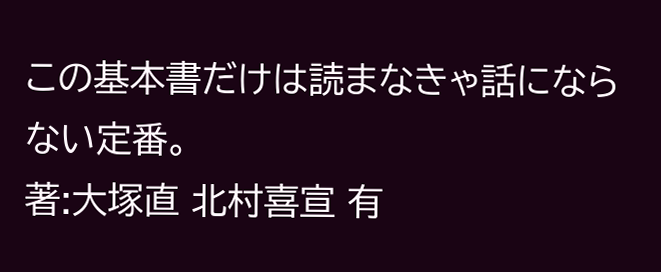この基本書だけは読まなきゃ話にならない定番。
著:大塚直 北村喜宣 有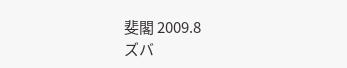斐閣 2009.8
ズバ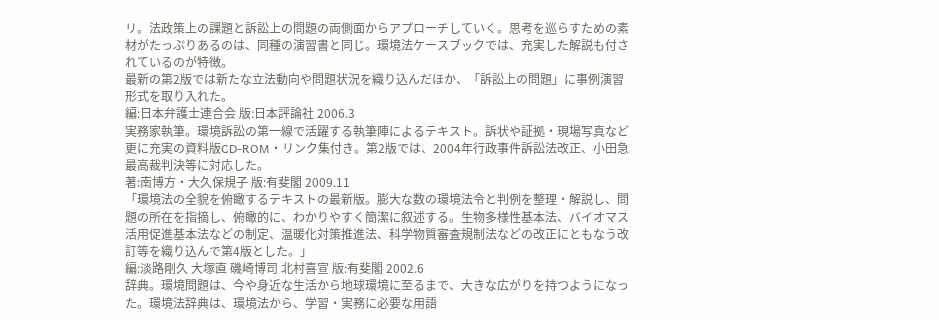リ。法政策上の課題と訴訟上の問題の両側面からアプローチしていく。思考を巡らすための素材がたっぷりあるのは、同種の演習書と同じ。環境法ケースブックでは、充実した解説も付されているのが特徴。
最新の第2版では新たな立法動向や問題状況を織り込んだほか、「訴訟上の問題」に事例演習形式を取り入れた。
編:日本弁護士連合会 版:日本評論社 2006.3
実務家執筆。環境訴訟の第一線で活躍する執筆陣によるテキスト。訴状や証拠・現場写真など更に充実の資料版CD‐ROM・リンク集付き。第2版では、2004年行政事件訴訟法改正、小田急最高裁判決等に対応した。
著:南博方・大久保規子 版:有斐閣 2009.11
「環境法の全貌を俯瞰するテキストの最新版。膨大な数の環境法令と判例を整理・解説し、問題の所在を指摘し、俯瞰的に、わかりやすく簡潔に叙述する。生物多様性基本法、バイオマス活用促進基本法などの制定、温暖化対策推進法、科学物質審査規制法などの改正にともなう改訂等を織り込んで第4版とした。」
編:淡路剛久 大塚直 磯崎博司 北村喜宣 版:有斐閣 2002.6
辞典。環境問題は、今や身近な生活から地球環境に至るまで、大きな広がりを持つようになった。環境法辞典は、環境法から、学習・実務に必要な用語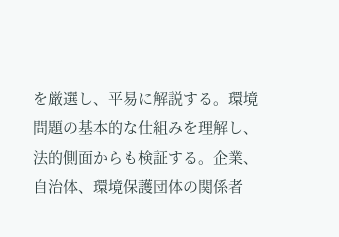を厳選し、平易に解説する。環境問題の基本的な仕組みを理解し、法的側面からも検証する。企業、自治体、環境保護団体の関係者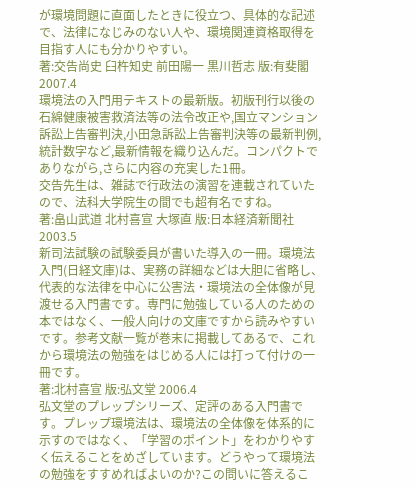が環境問題に直面したときに役立つ、具体的な記述で、法律になじみのない人や、環境関連資格取得を目指す人にも分かりやすい。
著:交告尚史 臼杵知史 前田陽一 黒川哲志 版:有斐閣 2007.4
環境法の入門用テキストの最新版。初版刊行以後の石綿健康被害救済法等の法令改正や,国立マンション訴訟上告審判決,小田急訴訟上告審判決等の最新判例,統計数字など,最新情報を織り込んだ。コンパクトでありながら,さらに内容の充実した1冊。
交告先生は、雑誌で行政法の演習を連載されていたので、法科大学院生の間でも超有名ですね。
著:畠山武道 北村喜宣 大塚直 版:日本経済新聞社 2003.5
新司法試験の試験委員が書いた導入の一冊。環境法入門(日経文庫)は、実務の詳細などは大胆に省略し、代表的な法律を中心に公害法・環境法の全体像が見渡せる入門書です。専門に勉強している人のための本ではなく、一般人向けの文庫ですから読みやすいです。参考文献一覧が巻末に掲載してあるで、これから環境法の勉強をはじめる人には打って付けの一冊です。
著:北村喜宣 版:弘文堂 2006.4
弘文堂のプレップシリーズ、定評のある入門書です。プレップ環境法は、環境法の全体像を体系的に示すのではなく、「学習のポイント」をわかりやすく伝えることをめざしています。どうやって環境法の勉強をすすめればよいのか?この問いに答えるこ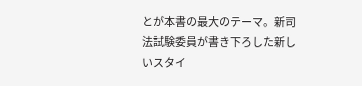とが本書の最大のテーマ。新司法試験委員が書き下ろした新しいスタイ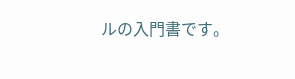ルの入門書です。